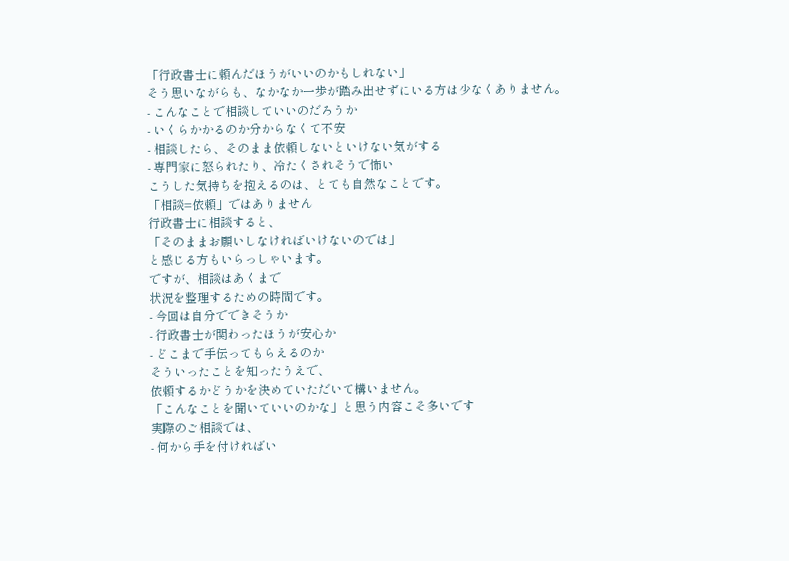「行政書士に頼んだほうがいいのかもしれない」
そう思いながらも、なかなか一歩が踏み出せずにいる方は少なくありません。
- こんなことで相談していいのだろうか
- いくらかかるのか分からなくて不安
- 相談したら、そのまま依頼しないといけない気がする
- 専門家に怒られたり、冷たくされそうで怖い
こうした気持ちを抱えるのは、とても自然なことです。
「相談=依頼」ではありません
行政書士に相談すると、
「そのままお願いしなければいけないのでは」
と感じる方もいらっしゃいます。
ですが、相談はあくまで
状況を整理するための時間です。
- 今回は自分でできそうか
- 行政書士が関わったほうが安心か
- どこまで手伝ってもらえるのか
そういったことを知ったうえで、
依頼するかどうかを決めていただいて構いません。
「こんなことを聞いていいのかな」と思う内容こそ多いです
実際のご相談では、
- 何から手を付ければい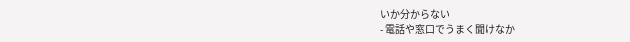いか分からない
- 電話や窓口でうまく聞けなか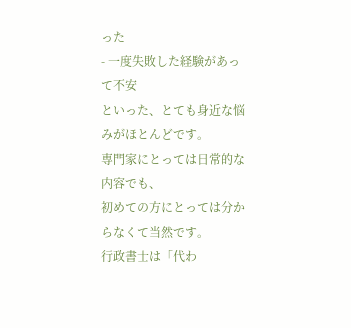った
- 一度失敗した経験があって不安
といった、とても身近な悩みがほとんどです。
専門家にとっては日常的な内容でも、
初めての方にとっては分からなくて当然です。
行政書士は「代わ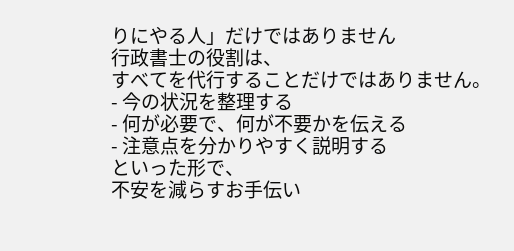りにやる人」だけではありません
行政書士の役割は、
すべてを代行することだけではありません。
- 今の状況を整理する
- 何が必要で、何が不要かを伝える
- 注意点を分かりやすく説明する
といった形で、
不安を減らすお手伝い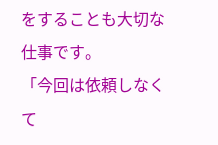をすることも大切な仕事です。
「今回は依頼しなくて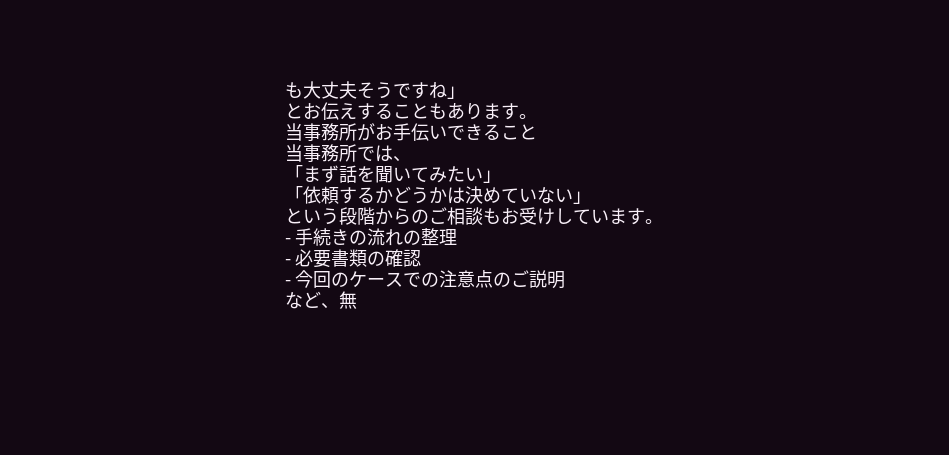も大丈夫そうですね」
とお伝えすることもあります。
当事務所がお手伝いできること
当事務所では、
「まず話を聞いてみたい」
「依頼するかどうかは決めていない」
という段階からのご相談もお受けしています。
- 手続きの流れの整理
- 必要書類の確認
- 今回のケースでの注意点のご説明
など、無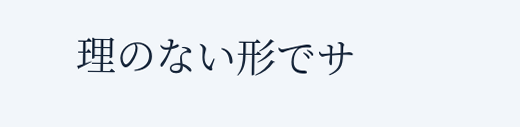理のない形でサ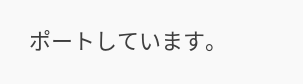ポートしています。